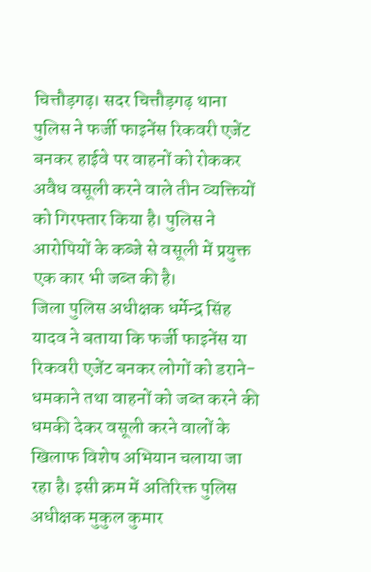चित्तौड़गढ़। सदर चित्तौड़गढ़ थाना पुलिस ने फर्जी फाइनेंस रिकवरी एजेंट बनकर हाईवे पर वाहनों को रोककर अवैध वसूली करने वाले तीन व्यक्तियों को गिरफ्तार किया है। पुलिस ने आरोपियों के कब्जे से वसूली में प्रयुक्त एक कार भी जब्त की है।
जिला पुलिस अधीक्षक धर्मेन्द्र सिंह यादव ने बताया कि फर्जी फाइनेंस या रिकवरी एजेंट बनकर लोगों को डराने-धमकाने तथा वाहनों को जब्त करने की धमकी देकर वसूली करने वालों के खिलाफ विशेष अभियान चलाया जा रहा है। इसी क्रम में अतिरिक्त पुलिस अधीक्षक मुकुल कुमार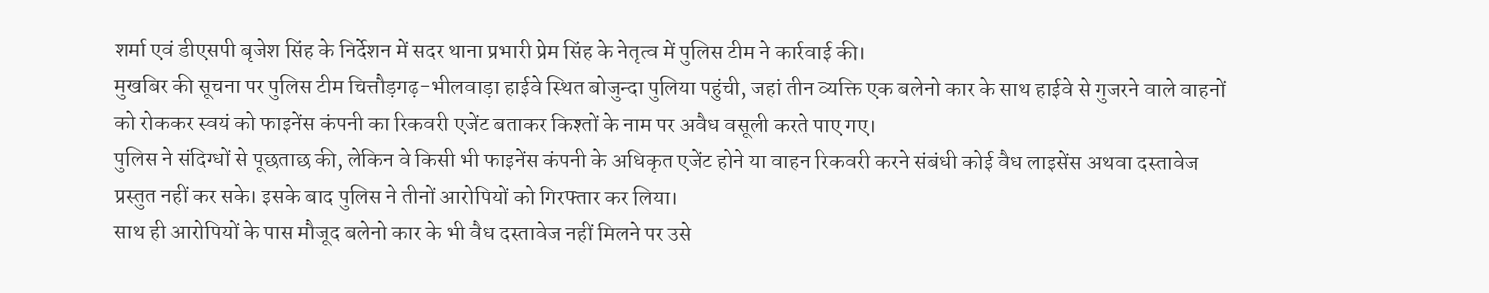शर्मा एवं डीएसपी बृजेश सिंह के निर्देशन में सदर थाना प्रभारी प्रेम सिंह के नेतृत्व में पुलिस टीम ने कार्रवाई की।
मुखबिर की सूचना पर पुलिस टीम चित्तौड़गढ़-भीलवाड़ा हाईवे स्थित बोजुन्दा पुलिया पहुंची, जहां तीन व्यक्ति एक बलेनो कार के साथ हाईवे से गुजरने वाले वाहनों को रोककर स्वयं को फाइनेंस कंपनी का रिकवरी एजेंट बताकर किश्तों के नाम पर अवैध वसूली करते पाए गए।
पुलिस ने संदिग्धों से पूछताछ की, लेकिन वे किसी भी फाइनेंस कंपनी के अधिकृत एजेंट होने या वाहन रिकवरी करने संबंधी कोई वैध लाइसेंस अथवा दस्तावेज प्रस्तुत नहीं कर सके। इसके बाद पुलिस ने तीनों आरोपियों को गिरफ्तार कर लिया।
साथ ही आरोपियों के पास मौजूद बलेनो कार के भी वैध दस्तावेज नहीं मिलने पर उसे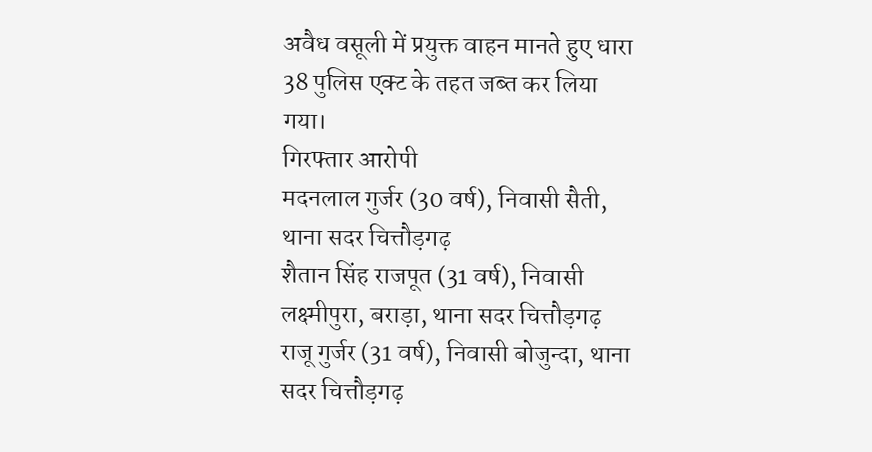अवैध वसूली में प्रयुक्त वाहन मानते हुए धारा 38 पुलिस एक्ट के तहत जब्त कर लिया गया।
गिरफ्तार आरोपी
मदनलाल गुर्जर (30 वर्ष), निवासी सैती, थाना सदर चित्तौड़गढ़
शैतान सिंह राजपूत (31 वर्ष), निवासी लक्ष्मीपुरा, बराड़ा, थाना सदर चित्तौड़गढ़
राजू गुर्जर (31 वर्ष), निवासी बोजुन्दा, थाना सदर चित्तौड़गढ़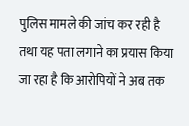पुलिस मामले की जांच कर रही है तथा यह पता लगाने का प्रयास किया जा रहा है कि आरोपियों ने अब तक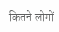कितने लोगों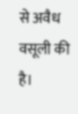से अवैध वसूली की है।